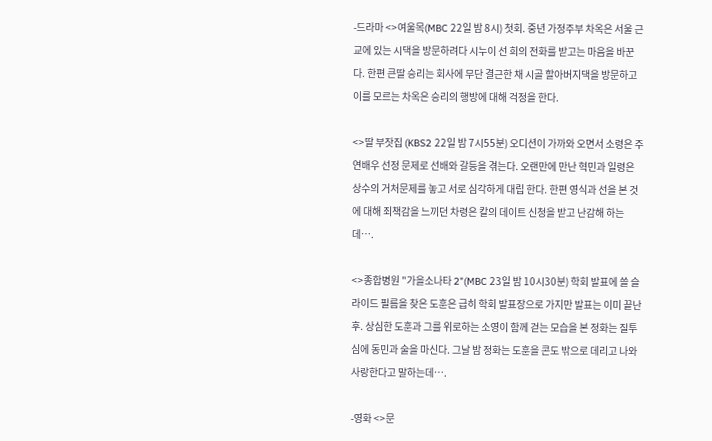-드라마 <>여울목(MBC 22일 밤 8시) 첫회. 중년 가정주부 차옥은 서울 근교에 있는 시댁을 방문하려다 시누이 선 희의 전화를 받고는 마음을 바꾼다. 한편 큰딸 승리는 회사에 무단 결근한 채 시골 할아버지댁을 방문하고 이를 모르는 차옥은 승리의 행방에 대해 걱정을 한다.

<>딸 부잣집 (KBS2 22일 밤 7시55분) 오디션이 가까와 오면서 소령은 주연배우 선정 문제로 선배와 갈등을 겪는다. 오랜만에 만난 혁민과 일령은 상수의 거처문제를 놓고 서로 심각하게 대립 한다. 한편 영식과 선을 본 것에 대해 죄책감을 느끼던 차령은 칼의 데이트 신청을 받고 난감해 하는데….

<>종합병원 "가을소나타 2"(MBC 23일 밤 10시30분) 학회 발표에 쓸 슬라이드 필름을 찾은 도훈은 급히 학회 발표장으로 가지만 발표는 이미 끝난 후. 상심한 도훈과 그를 위로하는 소영이 함께 걷는 모습을 본 정화는 질투심에 동민과 술을 마신다. 그날 밤 정화는 도훈을 콘도 밖으로 데리고 나와 사랑한다고 말하는데….

-영화 <>문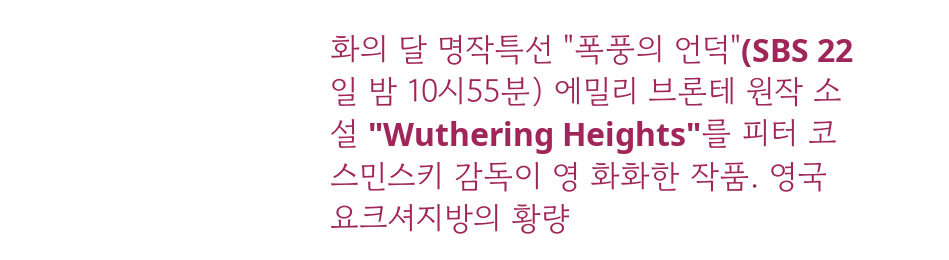화의 달 명작특선 "폭풍의 언덕"(SBS 22일 밤 10시55분) 에밀리 브론테 원작 소설 "Wuthering Heights"를 피터 코스민스키 감독이 영 화화한 작품. 영국 요크셔지방의 황량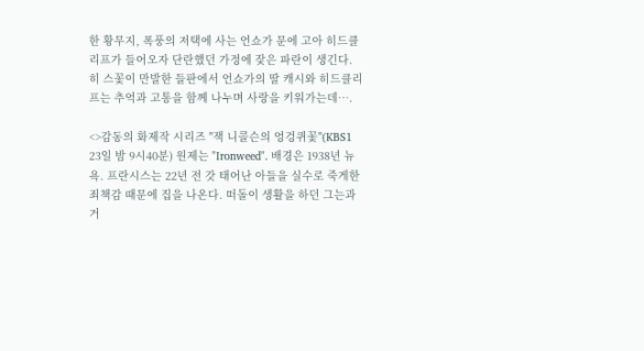한 황무지, 폭풍의 저택에 사는 언쇼가 문에 고아 히드클리프가 들어오자 단란했던 가정에 잦은 파란이 생긴다. 히 스꽃이 만발한 들판에서 언쇼가의 딸 캐시와 히드클리프는 추억과 고통을 함께 나누며 사랑을 키워가는데….

<>감동의 화제작 시리즈 "잭 니콜슨의 엉겅퀴꽃"(KBS1 23일 밤 9시40분) 원제는 "Ironweed". 배경은 1938년 뉴욕. 프란시스는 22년 전 갓 태어난 아들을 실수로 죽게한 죄책감 때문에 집을 나온다. 떠돌이 생활을 하던 그는과거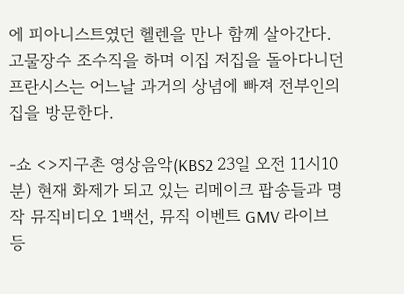에 피아니스트였던 헬렌을 만나 함께 살아간다. 고물장수 조수직을 하며 이집 저집을 돌아다니던 프란시스는 어느날 과거의 상념에 빠져 전부인의 집을 방문한다.

-쇼 <>지구촌 영상음악(KBS2 23일 오전 11시10분) 현재 화제가 되고 있는 리메이크 팝송들과 명작 뮤직비디오 1백선, 뮤직 이벤트 GMV 라이브 등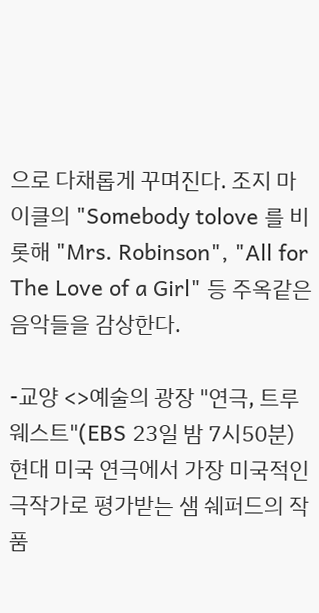으로 다채롭게 꾸며진다. 조지 마이클의 "Somebody tolove 를 비롯해 "Mrs. Robinson", "All for The Love of a Girl" 등 주옥같은 음악들을 감상한다.

-교양 <>예술의 광장 "연극, 트루 웨스트"(EBS 23일 밤 7시50분) 현대 미국 연극에서 가장 미국적인 극작가로 평가받는 샘 쉐퍼드의 작품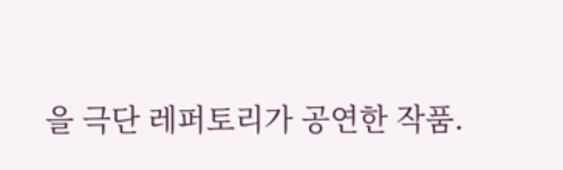을 극단 레퍼토리가 공연한 작품.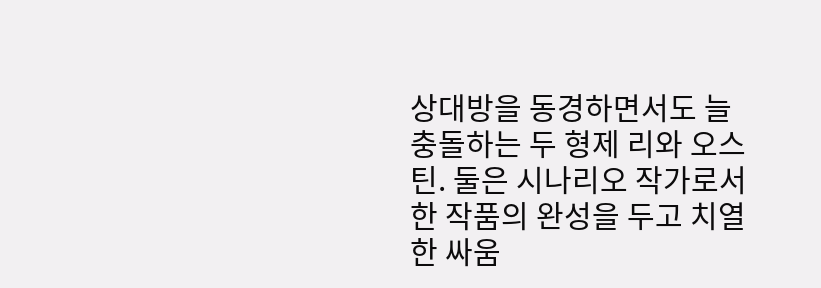상대방을 동경하면서도 늘 충돌하는 두 형제 리와 오스틴. 둘은 시나리오 작가로서 한 작품의 완성을 두고 치열한 싸움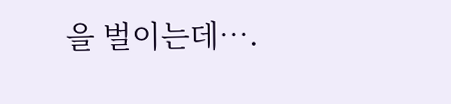을 벌이는데….